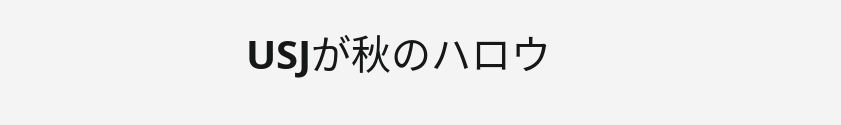USJが秋のハロウ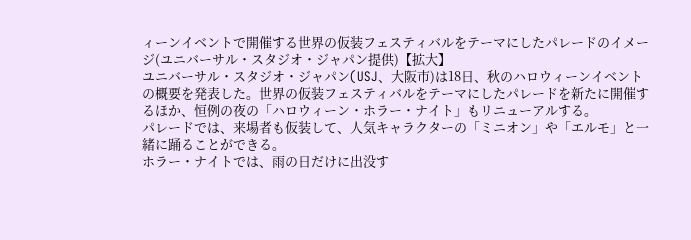ィーンイベントで開催する世界の仮装フェスティバルをテーマにしたパレードのイメージ(ユニバーサル・スタジオ・ジャパン提供)【拡大】
ユニバーサル・スタジオ・ジャパン(USJ、大阪市)は18日、秋のハロウィーンイベントの概要を発表した。世界の仮装フェスティバルをテーマにしたパレードを新たに開催するほか、恒例の夜の「ハロウィーン・ホラー・ナイト」もリニューアルする。
パレードでは、来場者も仮装して、人気キャラクターの「ミニオン」や「エルモ」と一緒に踊ることができる。
ホラー・ナイトでは、雨の日だけに出没す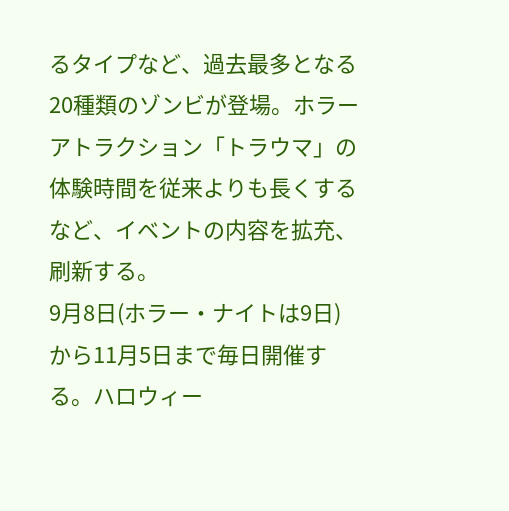るタイプなど、過去最多となる20種類のゾンビが登場。ホラーアトラクション「トラウマ」の体験時間を従来よりも長くするなど、イベントの内容を拡充、刷新する。
9月8日(ホラー・ナイトは9日)から11月5日まで毎日開催する。ハロウィー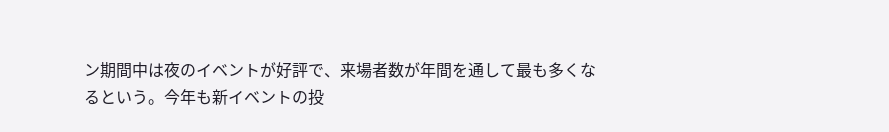ン期間中は夜のイベントが好評で、来場者数が年間を通して最も多くなるという。今年も新イベントの投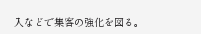入などで集客の強化を図る。